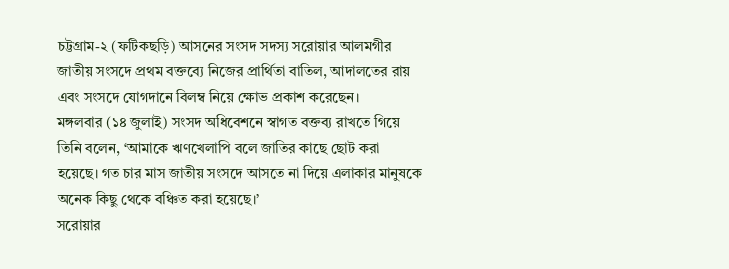চট্টগ্রাম-২ (ফটিকছড়ি) আসনের সংসদ সদস্য সরোয়ার আলমগীর জাতীয় সংসদে প্রথম বক্তব্যে নিজের প্রার্থিতা বাতিল, আদালতের রায় এবং সংসদে যোগদানে বিলম্ব নিয়ে ক্ষোভ প্রকাশ করেছেন।
মঙ্গলবার (১৪ জুলাই) সংসদ অধিবেশনে স্বাগত বক্তব্য রাখতে গিয়ে তিনি বলেন, ‘আমাকে ঋণখেলাপি বলে জাতির কাছে ছোট করা হয়েছে। গত চার মাস জাতীয় সংসদে আসতে না দিয়ে এলাকার মানুষকে অনেক কিছু থেকে বঞ্চিত করা হয়েছে।’
সরোয়ার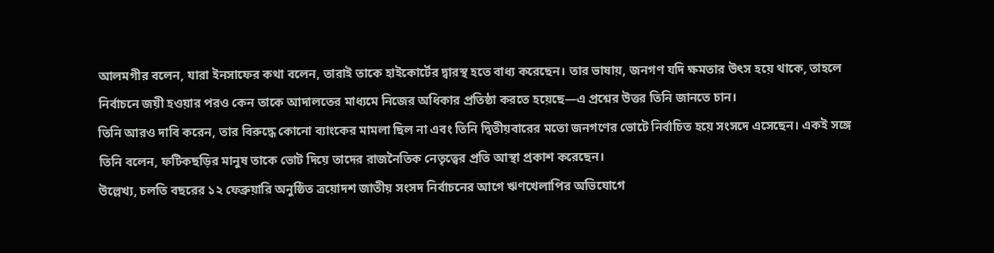আলমগীর বলেন, যারা ইনসাফের কথা বলেন, তারাই তাকে হাইকোর্টের দ্বারস্থ হতে বাধ্য করেছেন। তার ভাষায়, জনগণ যদি ক্ষমতার উৎস হয়ে থাকে, তাহলে নির্বাচনে জয়ী হওয়ার পরও কেন তাকে আদালতের মাধ্যমে নিজের অধিকার প্রতিষ্ঠা করতে হয়েছে—এ প্রশ্নের উত্তর তিনি জানতে চান।
তিনি আরও দাবি করেন, তার বিরুদ্ধে কোনো ব্যাংকের মামলা ছিল না এবং তিনি দ্বিতীয়বারের মতো জনগণের ভোটে নির্বাচিত হয়ে সংসদে এসেছেন। একই সঙ্গে তিনি বলেন, ফটিকছড়ির মানুষ তাকে ভোট দিয়ে তাদের রাজনৈতিক নেতৃত্বের প্রতি আস্থা প্রকাশ করেছেন।
উল্লেখ্য, চলতি বছরের ১২ ফেব্রুয়ারি অনুষ্ঠিত ত্রয়োদশ জাতীয় সংসদ নির্বাচনের আগে ঋণখেলাপির অভিযোগে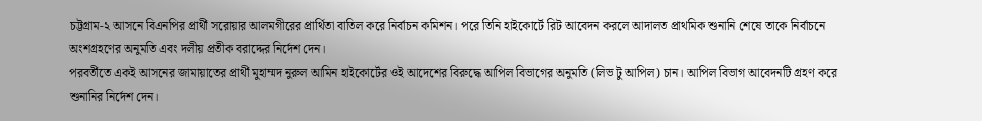চট্টগ্রাম-২ আসনে বিএনপির প্রার্থী সরোয়ার আলমগীরের প্রার্থিতা বাতিল করে নির্বাচন কমিশন। পরে তিনি হাইকোর্টে রিট আবেদন করলে আদালত প্রাথমিক শুনানি শেষে তাকে নির্বাচনে অংশগ্রহণের অনুমতি এবং দলীয় প্রতীক বরাদ্দের নির্দেশ দেন।
পরবর্তীতে একই আসনের জামায়াতের প্রার্থী মুহাম্মদ নুরুল আমিন হাইকোর্টের ওই আদেশের বিরুদ্ধে আপিল বিভাগের অনুমতি (লিভ টু আপিল) চান। আপিল বিভাগ আবেদনটি গ্রহণ করে শুনানির নির্দেশ দেন।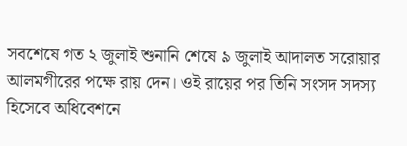সবশেষে গত ২ জুলাই শুনানি শেষে ৯ জুলাই আদালত সরোয়ার আলমগীরের পক্ষে রায় দেন। ওই রায়ের পর তিনি সংসদ সদস্য হিসেবে অধিবেশনে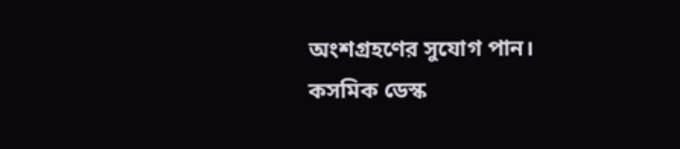অংশগ্রহণের সুযোগ পান।
কসমিক ডেস্ক